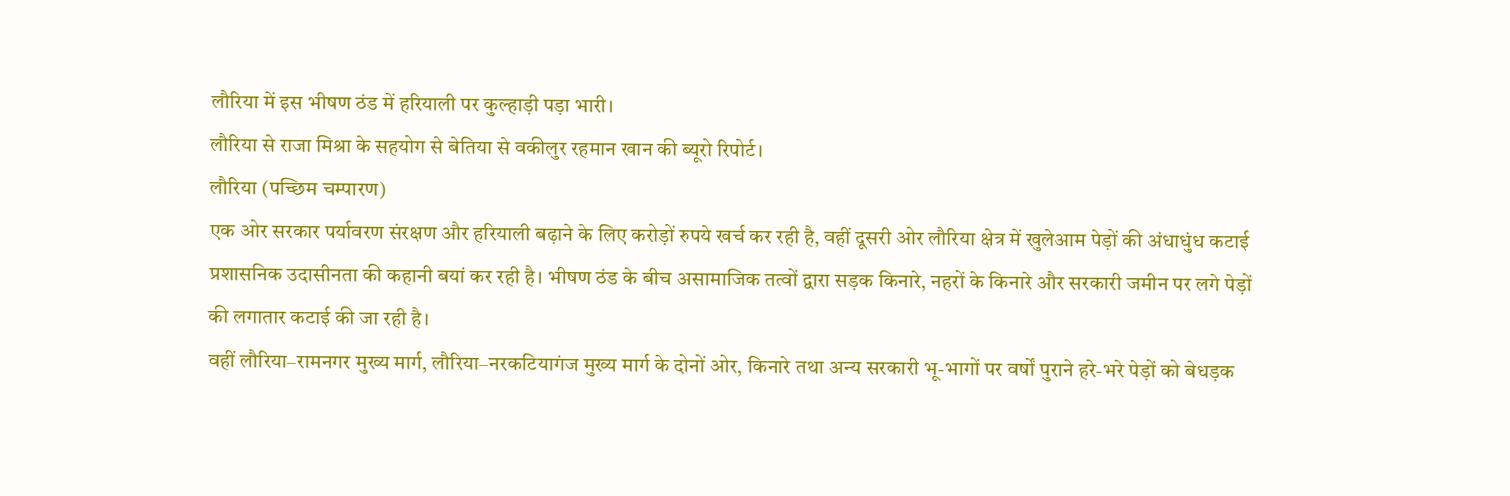लौरिया में इस भीषण ठंड में हरियाली पर कुल्हाड़ी पड़ा भारी।
लौरिया से राजा मिश्रा के सहयोग से बेतिया से वकीलुर रहमान खान की ब्यूरो रिपोर्ट।
लौरिया (पच्छिम चम्पारण)
एक ओर सरकार पर्यावरण संरक्षण और हरियाली बढ़ाने के लिए करोड़ों रुपये खर्च कर रही है, वहीं दूसरी ओर लौरिया क्षेत्र में खुलेआम पेड़ों की अंधाधुंध कटाई प्रशासनिक उदासीनता की कहानी बयां कर रही है। भीषण ठंड के बीच असामाजिक तत्वों द्वारा सड़क किनारे, नहरों के किनारे और सरकारी जमीन पर लगे पेड़ों की लगातार कटाई की जा रही है।
वहीं लौरिया–रामनगर मुख्य मार्ग, लौरिया–नरकटियागंज मुख्य मार्ग के दोनों ओर, किनारे तथा अन्य सरकारी भू-भागों पर वर्षों पुराने हरे-भरे पेड़ों को बेधड़क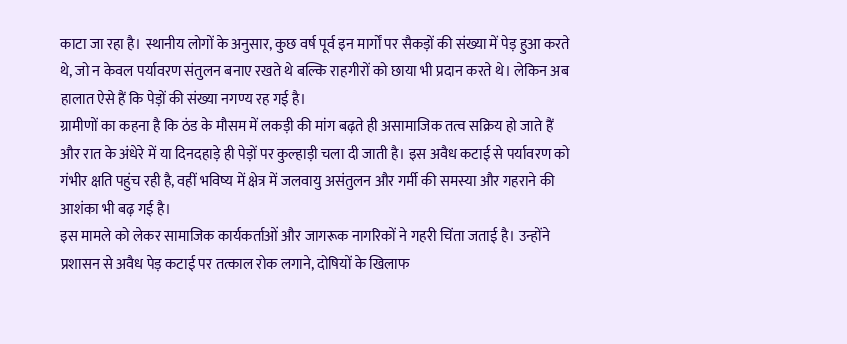काटा जा रहा है। स्थानीय लोगों के अनुसार, कुछ वर्ष पूर्व इन मार्गों पर सैकड़ों की संख्या में पेड़ हुआ करते थे, जो न केवल पर्यावरण संतुलन बनाए रखते थे बल्कि राहगीरों को छाया भी प्रदान करते थे। लेकिन अब हालात ऐसे हैं कि पेड़ों की संख्या नगण्य रह गई है।
ग्रामीणों का कहना है कि ठंड के मौसम में लकड़ी की मांग बढ़ते ही असामाजिक तत्व सक्रिय हो जाते हैं और रात के अंधेरे में या दिनदहाड़े ही पेड़ों पर कुल्हाड़ी चला दी जाती है। इस अवैध कटाई से पर्यावरण को गंभीर क्षति पहुंच रही है, वहीं भविष्य में क्षेत्र में जलवायु असंतुलन और गर्मी की समस्या और गहराने की आशंका भी बढ़ गई है।
इस मामले को लेकर सामाजिक कार्यकर्ताओं और जागरूक नागरिकों ने गहरी चिंता जताई है। उन्होंने प्रशासन से अवैध पेड़ कटाई पर तत्काल रोक लगाने, दोषियों के खिलाफ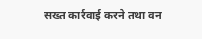सख्त कार्रवाई करने तथा वन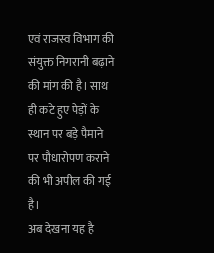एवं राजस्व विभाग की संयुक्त निगरानी बढ़ाने की मांग की है। साथ ही कटे हुए पेड़ों के स्थान पर बड़े पैमाने पर पौधारोपण कराने की भी अपील की गई है।
अब देखना यह है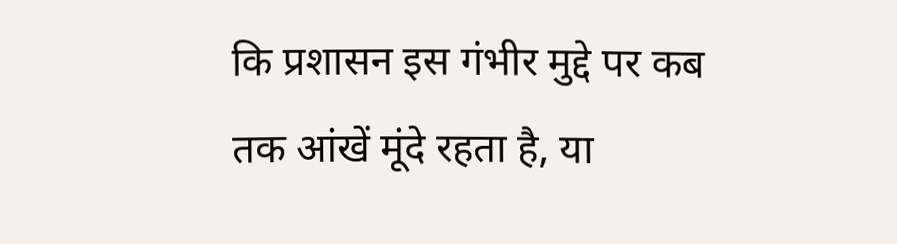कि प्रशासन इस गंभीर मुद्दे पर कब तक आंखें मूंदे रहता है, या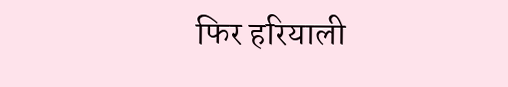फिर हरियाली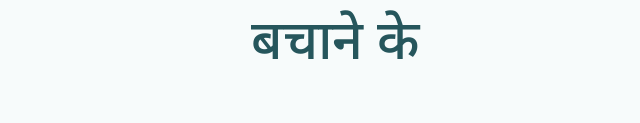बचाने के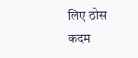लिए ठोस कदम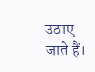उठाए जाते हैं।